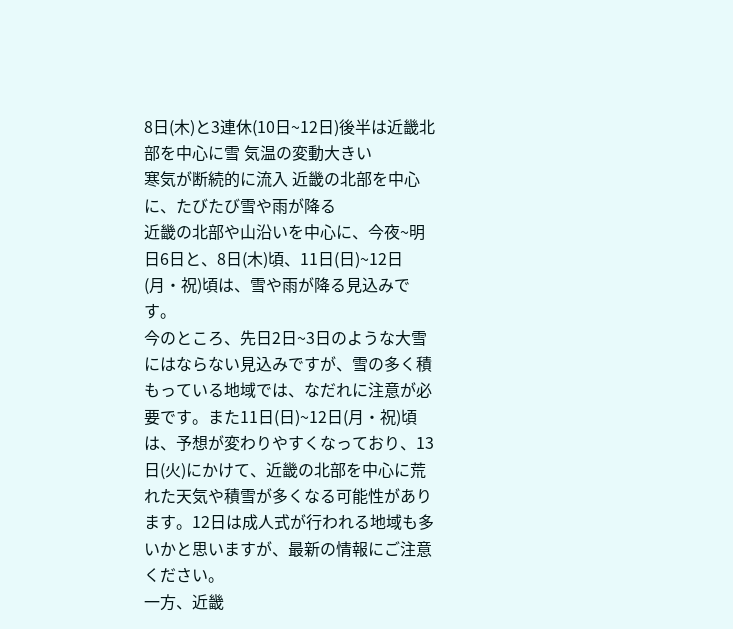8日(木)と3連休(10日~12日)後半は近畿北部を中心に雪 気温の変動大きい
寒気が断続的に流入 近畿の北部を中心に、たびたび雪や雨が降る
近畿の北部や山沿いを中心に、今夜~明日6日と、8日(木)頃、11日(日)~12日(月・祝)頃は、雪や雨が降る見込みです。
今のところ、先日2日~3日のような大雪にはならない見込みですが、雪の多く積もっている地域では、なだれに注意が必要です。また11日(日)~12日(月・祝)頃は、予想が変わりやすくなっており、13日(火)にかけて、近畿の北部を中心に荒れた天気や積雪が多くなる可能性があります。12日は成人式が行われる地域も多いかと思いますが、最新の情報にご注意ください。
一方、近畿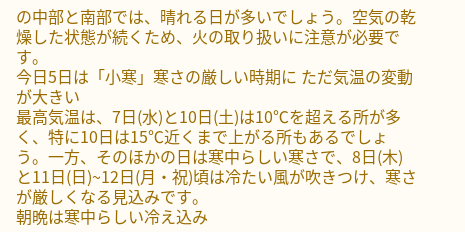の中部と南部では、晴れる日が多いでしょう。空気の乾燥した状態が続くため、火の取り扱いに注意が必要です。
今日5日は「小寒」寒さの厳しい時期に ただ気温の変動が大きい
最高気温は、7日(水)と10日(土)は10℃を超える所が多く、特に10日は15℃近くまで上がる所もあるでしょう。一方、そのほかの日は寒中らしい寒さで、8日(木)と11日(日)~12日(月・祝)頃は冷たい風が吹きつけ、寒さが厳しくなる見込みです。
朝晩は寒中らしい冷え込み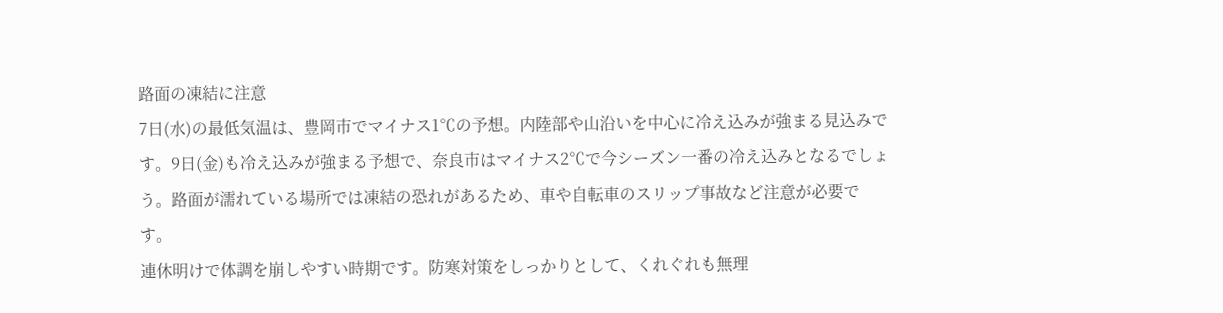路面の凍結に注意
7日(水)の最低気温は、豊岡市でマイナス1℃の予想。内陸部や山沿いを中心に冷え込みが強まる見込みです。9日(金)も冷え込みが強まる予想で、奈良市はマイナス2℃で今シーズン一番の冷え込みとなるでしょう。路面が濡れている場所では凍結の恐れがあるため、車や自転車のスリップ事故など注意が必要です。
連休明けで体調を崩しやすい時期です。防寒対策をしっかりとして、くれぐれも無理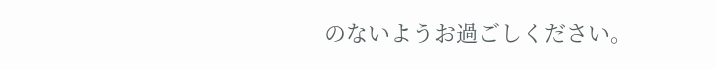のないようお過ごしください。